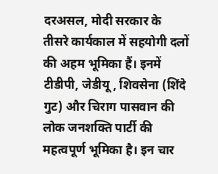दरअसल, मोदी सरकार के तीसरे कार्यकाल में सहयोगी दलों की अहम भूमिका हैं। इनमें टीडीपी, जेडीयू, शिवसेना (शिंदे गुट) और चिराग पासवान की लोक जनशक्ति पार्टी की महत्वपूर्ण भूमिका है। इन चार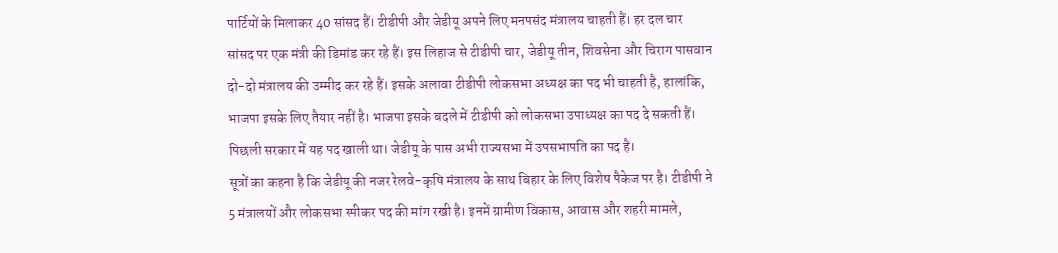पार्टियों के मिलाकर 40 सांसद हैं। टीडीपी और जेडीयू अपने लिए मनपसंद मंत्रालय चाहती हैं। हर दल चार सांसद पर एक मंत्री की डिमांड कर रहे हैं। इस लिहाज से टीडीपी चार, जेडीयू तीन, शिवसेना और चिराग पासवान दो-दो मंत्रालय की उम्मीद कर रहे हैं। इसके अलावा टीडीपी लोकसभा अध्यक्ष का पद भी चाहती है, हालांकि, भाजपा इसके लिए तैयार नहीं है। भाजपा इसके बदले में टीडीपी को लोकसभा उपाध्यक्ष का पद दे सकती हैं। पिछली सरकार में यह पद खाली था। जेडीयू के पास अभी राज्यसभा में उपसभापति का पद है।
सूत्रों का कहना है कि जेडीयू की नजर रेलवे-कृषि मंत्रालय के साथ बिहार के लिए विशेष पैकेज पर है। टीडीपी ने 5 मंत्रालयों और लोकसभा स्पीकर पद की मांग रखी है। इनमें ग्रामीण विकास, आवास और शहरी मामले,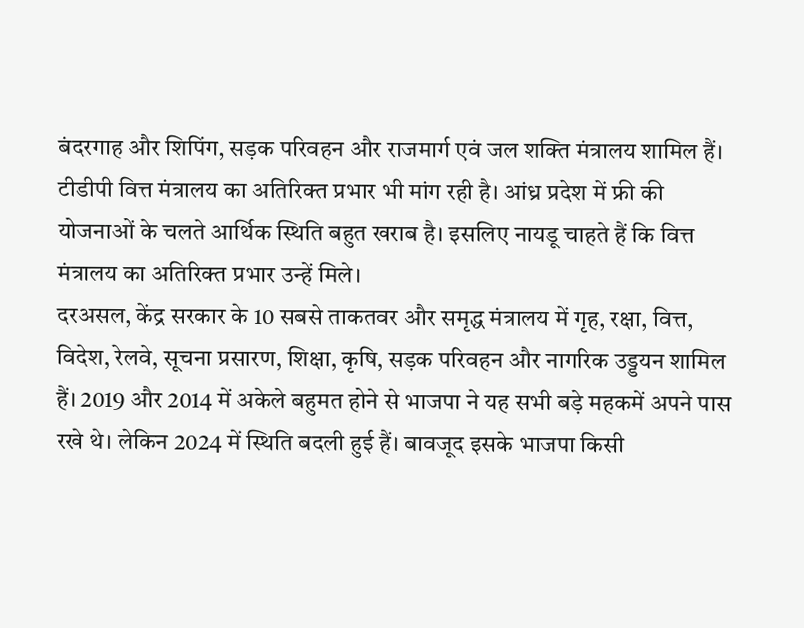बंदरगाह और शिपिंग, सड़क परिवहन और राजमार्ग एवं जल शक्ति मंत्रालय शामिल हैं। टीडीपी वित्त मंत्रालय का अतिरिक्त प्रभार भी मांग रही है। आंध्र प्रदेश में फ्री की योजनाओं के चलते आर्थिक स्थिति बहुत खराब है। इसलिए नायडू चाहते हैं कि वित्त मंत्रालय का अतिरिक्त प्रभार उन्हें मिले।
दरअसल, केंद्र सरकार के 10 सबसे ताकतवर और समृद्ध मंत्रालय में गृह, रक्षा, वित्त, विदेश, रेलवे, सूचना प्रसारण, शिक्षा, कृषि, सड़क परिवहन और नागरिक उड्डयन शामिल हैं। 2019 और 2014 में अकेले बहुमत होने से भाजपा ने यह सभी बड़े महकमें अपने पास रखे थे। लेकिन 2024 में स्थिति बदली हुई हैं। बावजूद इसके भाजपा किसी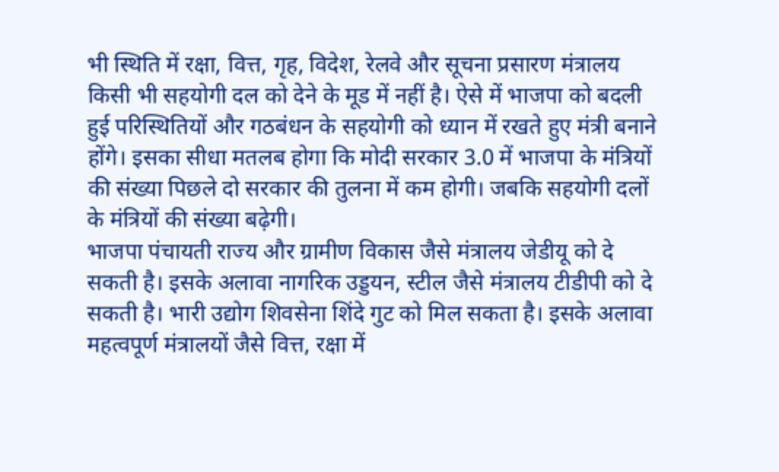भी स्थिति में रक्षा, वित्त, गृह, विदेश, रेलवे और सूचना प्रसारण मंत्रालय किसी भी सहयोगी दल को देने के मूड में नहीं है। ऐसे में भाजपा को बदली हुई परिस्थितियों और गठबंधन के सहयोगी को ध्यान में रखते हुए मंत्री बनाने होंगे। इसका सीधा मतलब होगा कि मोदी सरकार 3.0 में भाजपा के मंत्रियों की संख्या पिछले दो सरकार की तुलना में कम होगी। जबकि सहयोगी दलों के मंत्रियों की संख्या बढ़ेगी।
भाजपा पंचायती राज्य और ग्रामीण विकास जैसे मंत्रालय जेडीयू को दे सकती है। इसके अलावा नागरिक उड्डयन, स्टील जैसे मंत्रालय टीडीपी को दे सकती है। भारी उद्योग शिवसेना शिंदे गुट को मिल सकता है। इसके अलावा महत्वपूर्ण मंत्रालयों जैसे वित्त, रक्षा में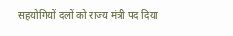सहयोगियों दलों को राज्य मंत्री पद दिया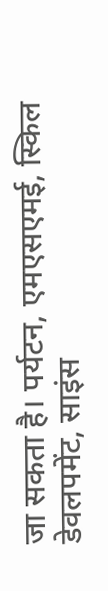जा सकता है। पर्यटन, एमएसएमई, स्किल डेवलपमेंट, साइंस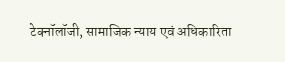टेक्नॉलॉजी, सामाजिक न्याय एवं अधिकारिता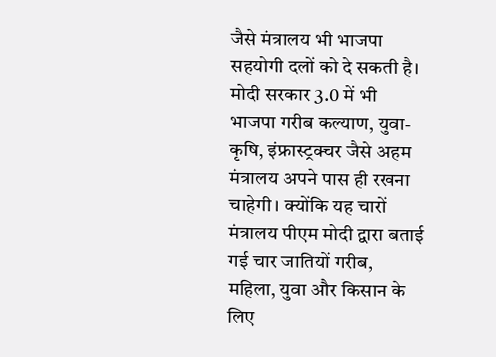जैसे मंत्रालय भी भाजपा सहयोगी दलों को दे सकती है।
मोदी सरकार 3.0 में भी भाजपा गरीब कल्याण, युवा-कृषि, इंफ्रास्ट्रक्चर जैसे अहम मंत्रालय अपने पास ही रखना चाहेगी। क्योंकि यह चारों मंत्रालय पीएम मोदी द्वारा बताई गई चार जातियों गरीब, महिला, युवा और किसान के लिए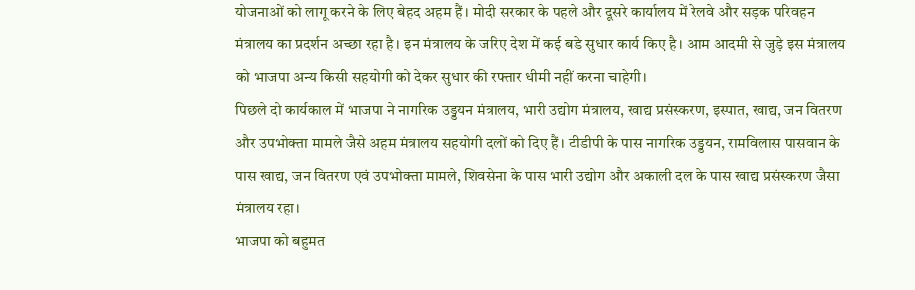योजनाओं को लागू करने के लिए बेहद अहम हैं। मोदी सरकार के पहले और दूसरे कार्यालय में रेलवे और सड़क परिवहन मंत्रालय का प्रदर्शन अच्छा रहा है। इन मंत्रालय के जरिए देश में कई बडे सुधार कार्य किए है। आम आदमी से जुड़े इस मंत्रालय को भाजपा अन्य किसी सहयोगी को देकर सुधार की रफ्तार धीमी नहीं करना चाहेगी।
पिछले दो कार्यकाल में भाजपा ने नागरिक उड्डयन मंत्रालय, भारी उद्योग मंत्रालय, खाद्य प्रसंस्करण, इस्पात, खाद्य, जन वितरण और उपभोक्ता मामले जैसे अहम मंत्रालय सहयोगी दलों को दिए हैं। टीडीपी के पास नागरिक उड्डयन, रामविलास पासवान के पास खाद्य, जन वितरण एवं उपभोक्ता मामले, शिवसेना के पास भारी उद्योग और अकाली दल के पास खाद्य प्रसंस्करण जैसा मंत्रालय रहा।
भाजपा को बहुमत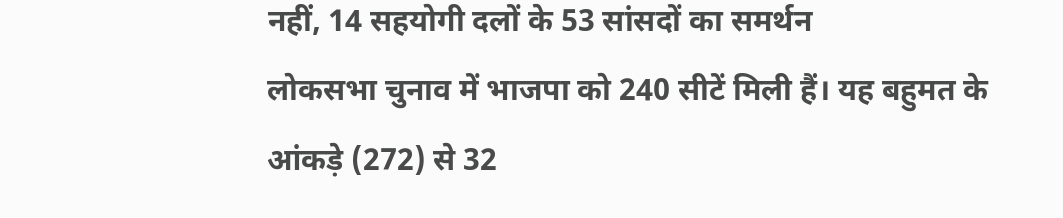नहीं, 14 सहयोगी दलों के 53 सांसदों का समर्थन
लोकसभा चुनाव में भाजपा को 240 सीटें मिली हैं। यह बहुमत के आंकड़े (272) से 32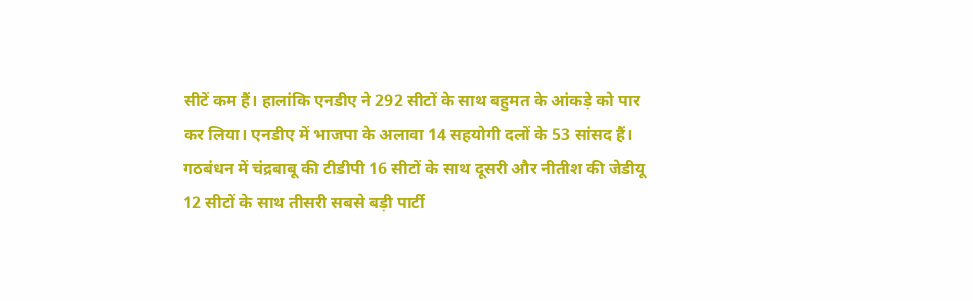सीटें कम हैं। हालांकि एनडीए ने 292 सीटों के साथ बहुमत के आंकड़े को पार कर लिया। एनडीए में भाजपा के अलावा 14 सहयोगी दलों के 53 सांसद हैं। गठबंधन में चंद्रबाबू की टीडीपी 16 सीटों के साथ दूसरी और नीतीश की जेडीयू 12 सीटों के साथ तीसरी सबसे बड़ी पार्टी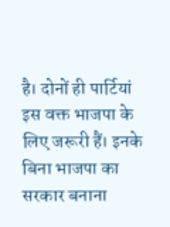है। दोनों ही पार्टियां इस वक्त भाजपा के लिए जरूरी हैं। इनके बिना भाजपा का सरकार बनाना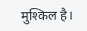मुश्किल है।